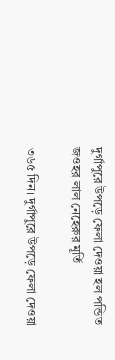দুর্গাপুরে উপড়ে ফেলা দেওয়া হল পন্ডিত জওহর লাল নেহেরুর মূর্তি

৩৬৫ দিন। দুর্গাপুরে উপড়ে ফেলা দেওয়া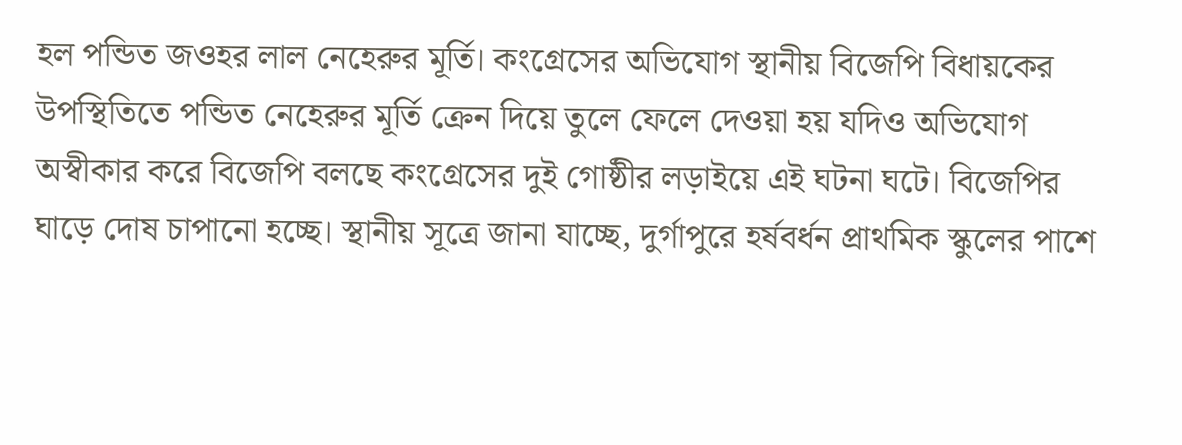হল পন্ডিত জওহর লাল নেহেরুর মূর্তি। কংগ্রেসের অভিযোগ স্থানীয় বিজেপি বিধায়কের উপস্থিতিতে পন্ডিত নেহেরুর মূর্তি ক্রেন দিয়ে তুলে ফেলে দেওয়া হয় যদিও অভিযোগ অস্বীকার করে বিজেপি বলছে কংগ্রেসের দুই গোষ্ঠীর লড়াইয়ে এই ঘটনা ঘটে। বিজেপির ঘাড়ে দোষ চাপানো হচ্ছে। স্থানীয় সূত্রে জানা যাচ্ছে, দুর্গাপুরে হর্ষবর্ধন প্রাথমিক স্কুলের পাশে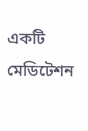একটি মেডিটেশন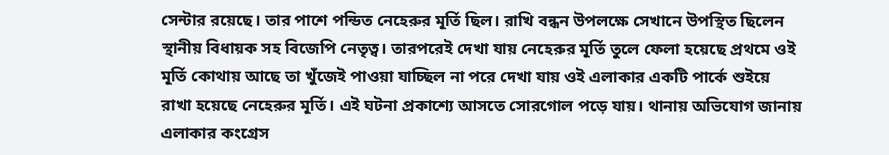সেন্টার রয়েছে। তার পাশে পন্ডিত নেহেরুর মূর্তি ছিল। রাখি বন্ধন উপলক্ষে সেখানে উপস্থিত ছিলেন স্থানীয় বিধায়ক সহ বিজেপি নেতৃত্ব। তারপরেই দেখা যায় নেহেরুর মূর্তি তুলে ফেলা হয়েছে প্রথমে ওই মূর্তি কোথায় আছে তা খুঁজেই পাওয়া যাচ্ছিল না পরে দেখা যায় ওই এলাকার একটি পার্কে শুইয়ে রাখা হয়েছে নেহেরুর মূর্তি। এই ঘটনা প্রকাশ্যে আসতে সোরগোল পড়ে যায়। থানায় অভিযোগ জানায় এলাকার কংগ্রেস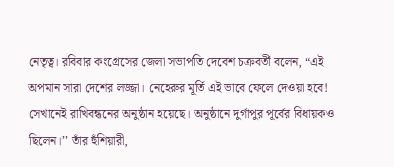নেতৃত্ব। রবিবার কংগ্রেসের জেলা সভাপতি দেবেশ চক্রবর্তী বলেন, “এই অপমান সারা দেশের লজ্জা। নেহেরুর মূর্তি এই ভাবে ফেলে দেওয়া হবে! সেখানেই রাখিবন্ধনের অনুষ্ঠান হয়েছে। অনুষ্ঠানে দুর্গাপুর পূর্বের বিধায়কও ছিলেন।’’ তাঁর হুঁশিয়ারী,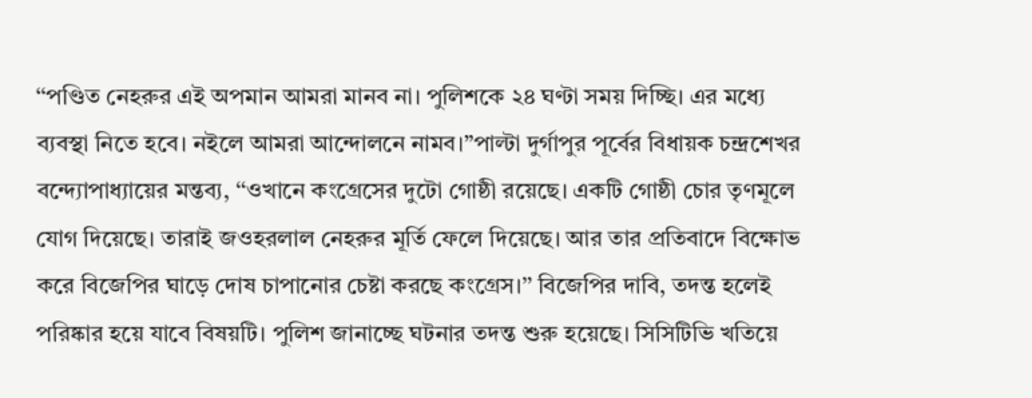‘‘পণ্ডিত নেহরুর এই অপমান আমরা মানব না। পুলিশকে ২৪ ঘণ্টা সময় দিচ্ছি। এর মধ্যে ব্যবস্থা নিতে হবে। নইলে আমরা আন্দোলনে নামব।”পাল্টা দুর্গাপুর পূর্বের বিধায়ক চন্দ্রশেখর বন্দ্যোপাধ্যায়ের মন্তব্য, ‘‘ওখানে কংগ্রেসের দুটো গোষ্ঠী রয়েছে। একটি গোষ্ঠী চোর তৃণমূলে যোগ দিয়েছে। তারাই জওহরলাল নেহরুর মূর্তি ফেলে দিয়েছে। আর তার প্রতিবাদে বিক্ষোভ করে বিজেপির ঘাড়ে দোষ চাপানোর চেষ্টা করছে কংগ্রেস।’’ বিজেপির দাবি, তদন্ত হলেই পরিষ্কার হয়ে যাবে বিষয়টি। পুলিশ জানাচ্ছে ঘটনার তদন্ত শুরু হয়েছে। সিসিটিভি খতিয়ে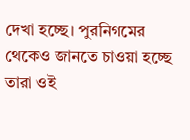দেখা‌ হচ্ছে। পুরনিগমের থেকেও জানতে চাওয়া হচ্ছে তারা ওই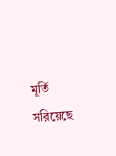মূর্তি সরিয়েছে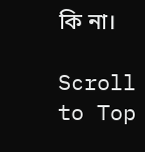কি না।

Scroll to Top